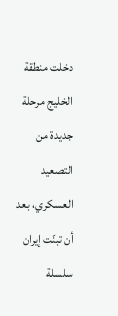دخلت منطقة الخليج مرحلة جديدة من التصعيد العسكري، بعد أن تبنّت إيران سلسلة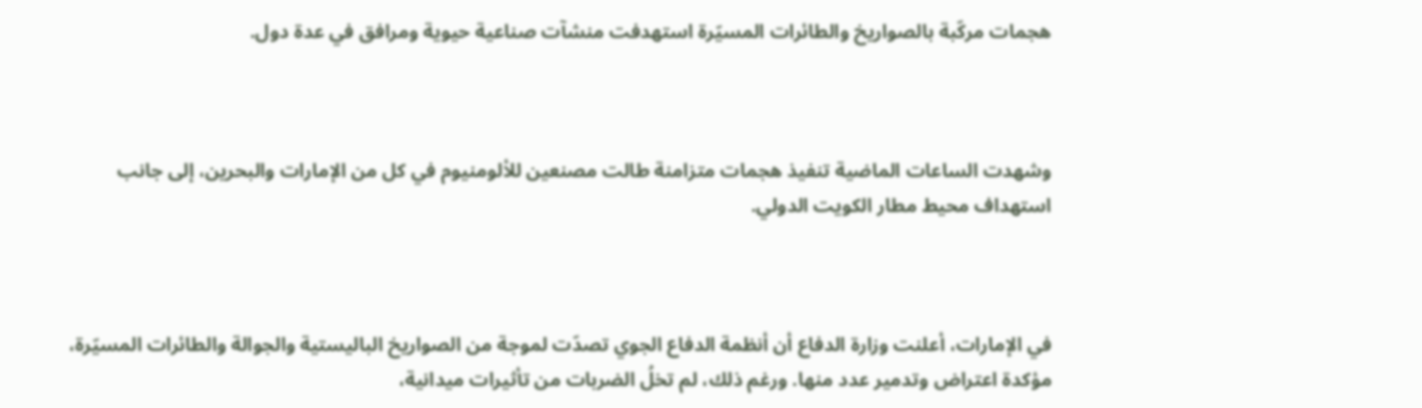هجمات مركّبة بالصواريخ والطائرات المسيّرة استهدفت منشآت صناعية حيوية ومرافق في عدة دول.



وشهدت الساعات الماضية تنفيذ هجمات متزامنة طالت مصنعين للألومنيوم في كل من الإمارات والبحرين، إلى جانب استهداف محيط مطار الكويت الدولي.



في الإمارات، أعلنت وزارة الدفاع أن أنظمة الدفاع الجوي تصدّت لموجة من الصواريخ الباليستية والجوالة والطائرات المسيّرة، مؤكدة اعتراض وتدمير عدد منها. ورغم ذلك، لم تخلُ الضربات من تأثيرات ميدانية،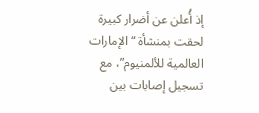إذ أُعلن عن أضرار كبيرة لحقت بمنشأة “الإمارات العالمية للألمنيوم”، مع تسجيل إصابات بين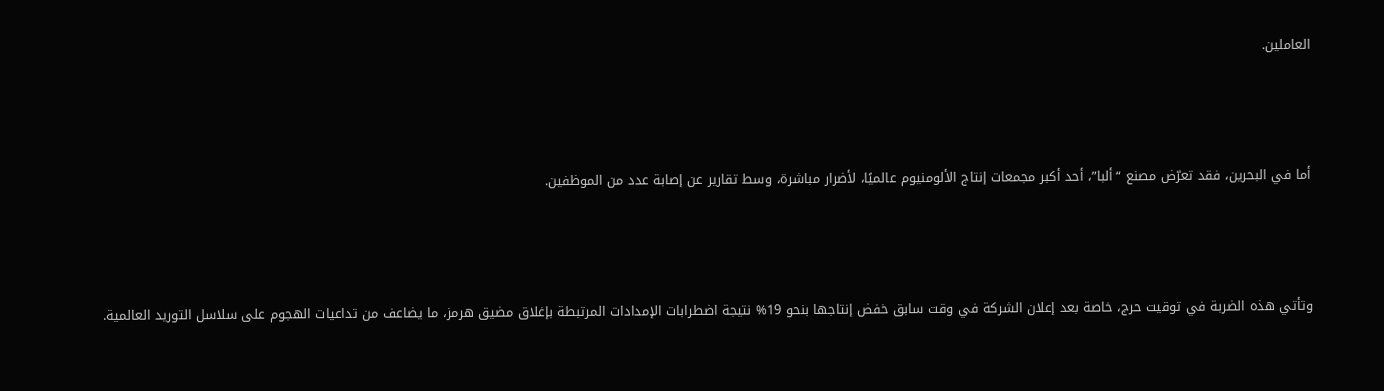العاملين.



أما في البحرين، فقد تعرّض مصنع “ألبا”، أحد أكبر مجمعات إنتاج الألومنيوم عالميًا، لأضرار مباشرة، وسط تقارير عن إصابة عدد من الموظفين.



وتأتي هذه الضربة في توقيت حرج، خاصة بعد إعلان الشركة في وقت سابق خفض إنتاجها بنحو 19% نتيجة اضطرابات الإمدادات المرتبطة بإغلاق مضيق هرمز، ما يضاعف من تداعيات الهجوم على سلاسل التوريد العالمية.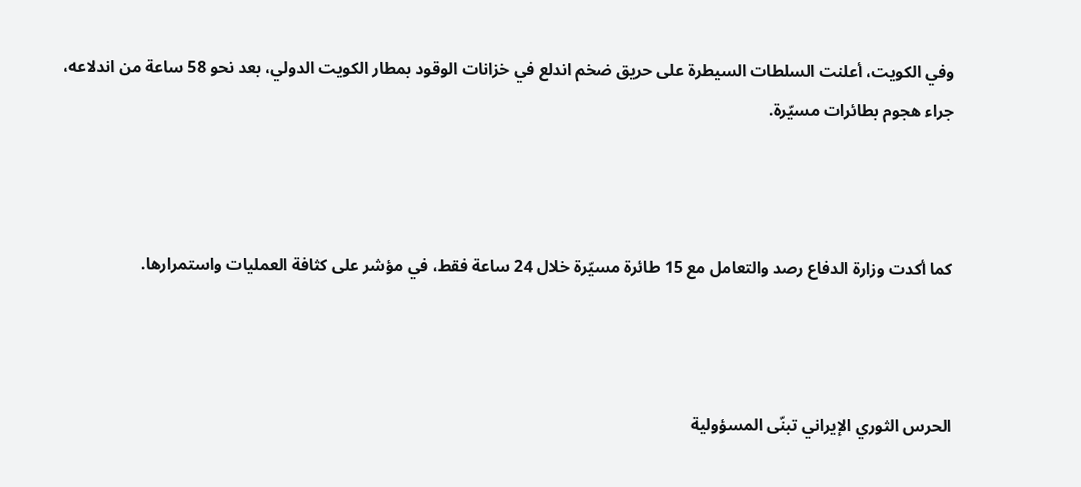وفي الكويت، أعلنت السلطات السيطرة على حريق ضخم اندلع في خزانات الوقود بمطار الكويت الدولي، بعد نحو 58 ساعة من اندلاعه، جراء هجوم بطائرات مسيّرة.



كما أكدت وزارة الدفاع رصد والتعامل مع 15 طائرة مسيّرة خلال 24 ساعة فقط، في مؤشر على كثافة العمليات واستمرارها.



الحرس الثوري الإيراني تبنّى المسؤولية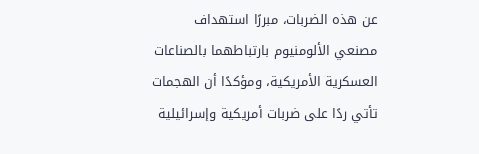عن هذه الضربات، مبررًا استهداف مصنعي الألومنيوم بارتباطهما بالصناعات العسكرية الأمريكية، ومؤكدًا أن الهجمات تأتي ردًا على ضربات أمريكية وإسرائيلية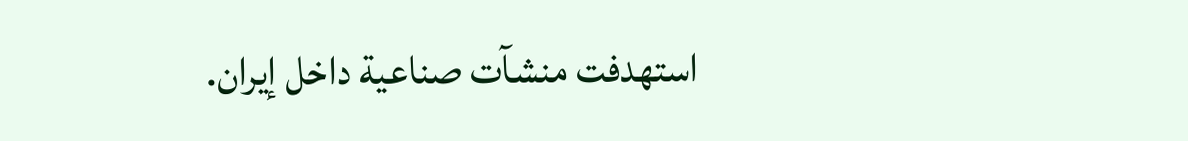استهدفت منشآت صناعية داخل إيران.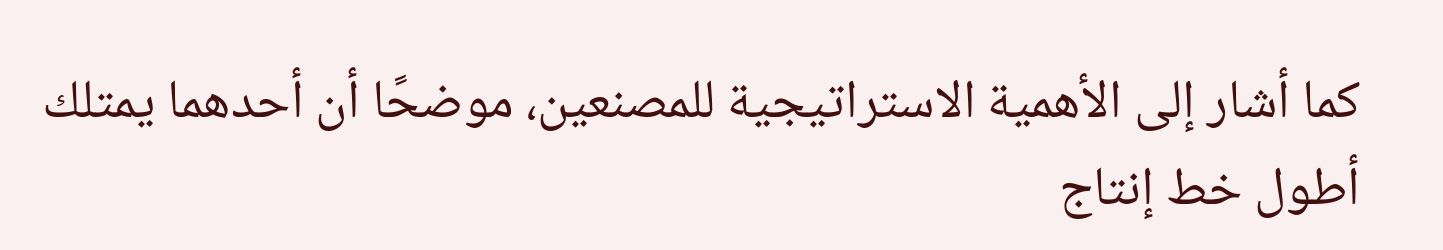كما أشار إلى الأهمية الاستراتيجية للمصنعين، موضحًا أن أحدهما يمتلك أطول خط إنتاج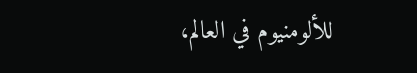للألومنيوم في العالم،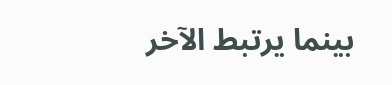بينما يرتبط الآخر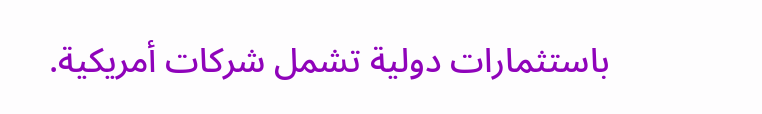باستثمارات دولية تشمل شركات أمريكية.